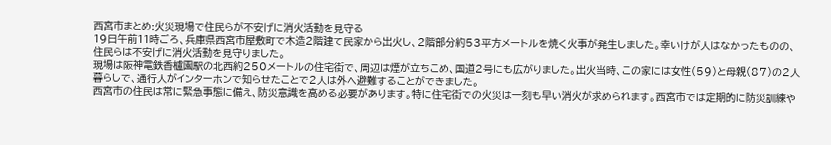西宮市まとめ:火災現場で住民らが不安げに消火活動を見守る
19日午前11時ごろ、兵庫県西宮市屋敷町で木造2階建て民家から出火し、2階部分約53平方メートルを焼く火事が発生しました。幸いけが人はなかったものの、住民らは不安げに消火活動を見守りました。
現場は阪神電鉄香櫨園駅の北西約250メートルの住宅街で、周辺は煙が立ちこめ、国道2号にも広がりました。出火当時、この家には女性(59)と母親(87)の2人暮らしで、通行人がインターホンで知らせたことで2人は外へ避難することができました。
西宮市の住民は常に緊急事態に備え、防災意識を高める必要があります。特に住宅街での火災は一刻も早い消火が求められます。西宮市では定期的に防災訓練や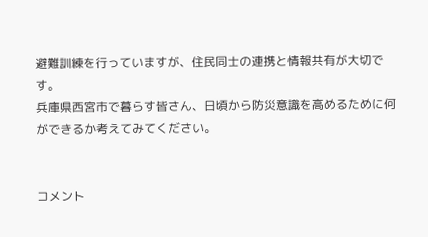避難訓練を行っていますが、住民同士の連携と情報共有が大切です。
兵庫県西宮市で暮らす皆さん、日頃から防災意識を高めるために何ができるか考えてみてください。


コメント